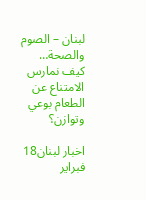لبنان – الصوم والصحة… كيف نمارس الامتناع عن الطعام بوعي وتوازن؟

اخبار لبنان18 فبراير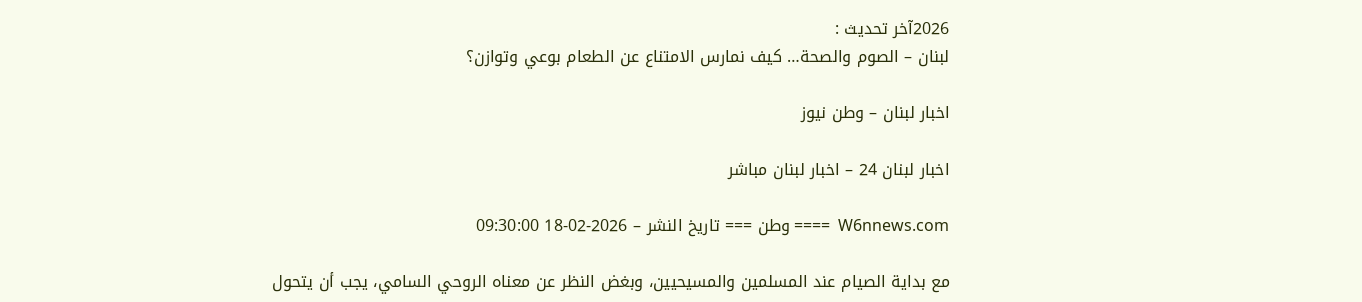2026آخر تحديث :
لبنان – الصوم والصحة… كيف نمارس الامتناع عن الطعام بوعي وتوازن؟

اخبار لبنان – وطن نيوز

اخبار لبنان 24 – اخبار لبنان مباشر

W6nnews.com  ==== وطن === تاريخ النشر – 2026-02-18 09:30:00

مع بداية الصيام عند المسلمين والمسيحيين، وبغض النظر عن معناه الروحي السامي، يجب أن يتحول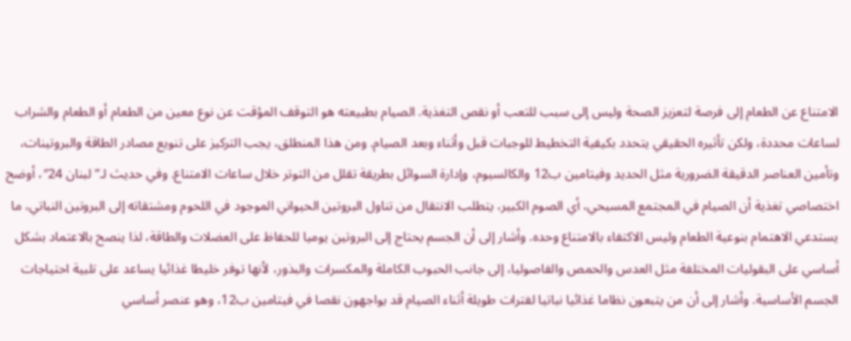الامتناع عن الطعام إلى فرصة لتعزيز الصحة وليس إلى سبب للتعب أو نقص التغذية. الصيام بطبيعته هو التوقف المؤقت عن نوع معين من الطعام أو الطعام والشراب لساعات محددة، ولكن تأثيره الحقيقي يتحدد بكيفية التخطيط للوجبات قبل وأثناء وبعد الصيام. ومن هذا المنطلق، يجب التركيز على تنويع مصادر الطاقة والبروتينات، وتأمين العناصر الدقيقة الضرورية مثل الحديد وفيتامين ب12 والكالسيوم، وإدارة السوائل بطريقة تقلل من التوتر خلال ساعات الامتناع. وفي حديث لـ”لبنان 24″، أوضح اختصاصي تغذية أن الصيام في المجتمع المسيحي، أي الصوم الكبير، يتطلب الانتقال من تناول البروتين الحيواني الموجود في اللحوم ومشتقاته إلى البروتين النباتي، ما يستدعي الاهتمام بنوعية الطعام وليس الاكتفاء بالامتناع وحده. وأشار إلى أن الجسم يحتاج إلى البروتين يوميا للحفاظ على العضلات والطاقة، لذا ينصح بالاعتماد بشكل أساسي على البقوليات المختلفة مثل العدس والحمص والفاصوليا، إلى جانب الحبوب الكاملة والمكسرات والبذور، لأنها توفر خليطا غذائيا يساعد على تلبية احتياجات الجسم الأساسية. وأشار إلى أن من يتبعون نظاما غذائيا نباتيا لفترات طويلة أثناء الصيام قد يواجهون نقصا في فيتامين ب12، وهو عنصر أساسي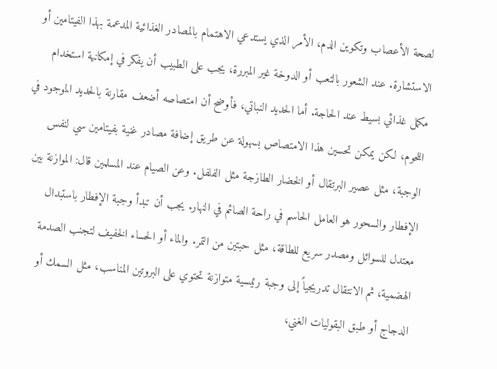لصحة الأعصاب وتكوين الدم، الأمر الذي يستدعي الاهتمام بالمصادر الغذائية المدعمة بهذا الفيتامين أو الاستشارة. عند الشعور بالتعب أو الدوخة غير المبررة، يجب على الطبيب أن يفكر في إمكانية استخدام مكمل غذائي بسيط عند الحاجة. أما الحديد النباتي، فأوضح أن امتصاصه أضعف مقارنة بالحديد الموجود في اللحوم، لكن يمكن تحسين هذا الامتصاص بسهولة عن طريق إضافة مصادر غنية بفيتامين سي لنفس الوجبة، مثل عصير البرتقال أو الخضار الطازجة مثل الفلفل. وعن الصيام عند المسلمين قال: الموازنة بين الإفطار والسحور هو العامل الحاسم في راحة الصائم في النهار. يجب أن تبدأ وجبة الإفطار باستبدال معتدل للسوائل ومصدر سريع للطاقة، مثل حبتين من التمر. والماء أو الحساء الخفيف لتجنب الصدمة الهضمية، ثم الانتقال تدريجياً إلى وجبة رئيسية متوازنة تحتوي على البروتين المناسب، مثل السمك أو الدجاج أو طبق البقوليات الغني،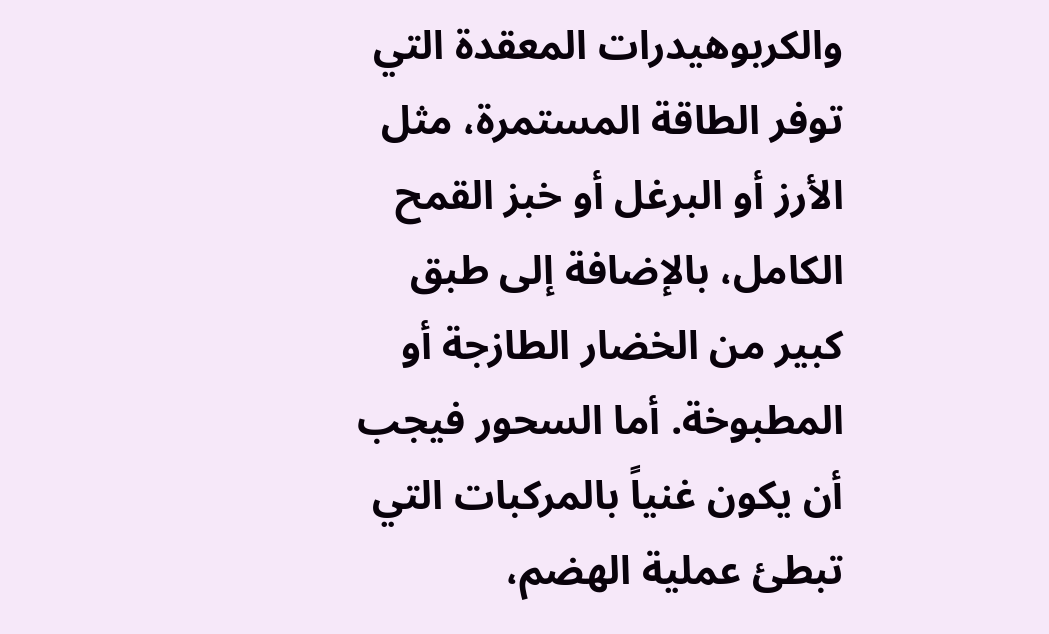والكربوهيدرات المعقدة التي توفر الطاقة المستمرة، مثل الأرز أو البرغل أو خبز القمح الكامل، بالإضافة إلى طبق كبير من الخضار الطازجة أو المطبوخة. أما السحور فيجب أن يكون غنياً بالمركبات التي تبطئ عملية الهضم،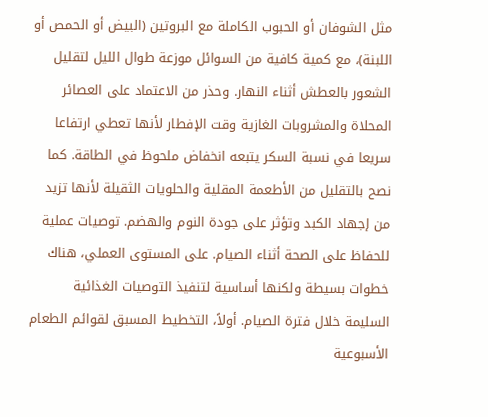مثل الشوفان أو الحبوب الكاملة مع البروتين (البيض أو الحمص أو اللبنة)، مع كمية كافية من السوائل موزعة طوال الليل لتقليل الشعور بالعطش أثناء النهار. وحذر من الاعتماد على العصائر المحلاة والمشروبات الغازية وقت الإفطار لأنها تعطي ارتفاعا سريعا في نسبة السكر يتبعه انخفاض ملحوظ في الطاقة. كما نصح بالتقليل من الأطعمة المقلية والحلويات الثقيلة لأنها تزيد من إجهاد الكبد وتؤثر على جودة النوم والهضم. توصيات عملية للحفاظ على الصحة أثناء الصيام. على المستوى العملي، هناك خطوات بسيطة ولكنها أساسية لتنفيذ التوصيات الغذائية السليمة خلال فترة الصيام. أولاً، التخطيط المسبق لقوائم الطعام الأسبوعية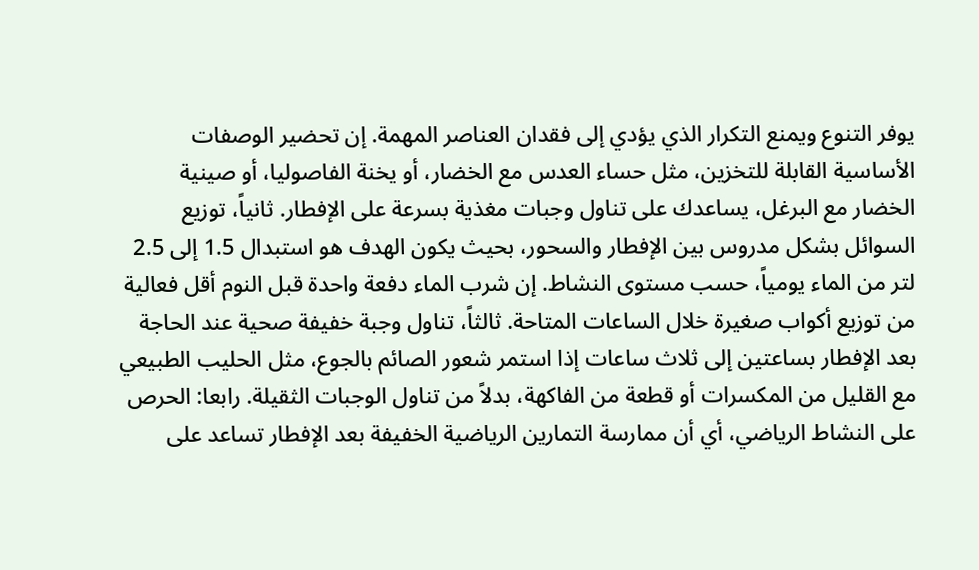يوفر التنوع ويمنع التكرار الذي يؤدي إلى فقدان العناصر المهمة. إن تحضير الوصفات الأساسية القابلة للتخزين، مثل حساء العدس مع الخضار، أو يخنة الفاصوليا، أو صينية الخضار مع البرغل، يساعدك على تناول وجبات مغذية بسرعة على الإفطار. ثانياً، توزيع السوائل بشكل مدروس بين الإفطار والسحور، بحيث يكون الهدف هو استبدال 1.5 إلى 2.5 لتر من الماء يومياً، حسب مستوى النشاط. إن شرب الماء دفعة واحدة قبل النوم أقل فعالية من توزيع أكواب صغيرة خلال الساعات المتاحة. ثالثاً، تناول وجبة خفيفة صحية عند الحاجة بعد الإفطار بساعتين إلى ثلاث ساعات إذا استمر شعور الصائم بالجوع، مثل الحليب الطبيعي مع القليل من المكسرات أو قطعة من الفاكهة، بدلاً من تناول الوجبات الثقيلة. رابعا: الحرص على النشاط الرياضي، أي أن ممارسة التمارين الرياضية الخفيفة بعد الإفطار تساعد على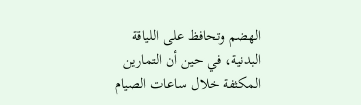الهضم وتحافظ على اللياقة البدنية، في حين أن التمارين المكثفة خلال ساعات الصيام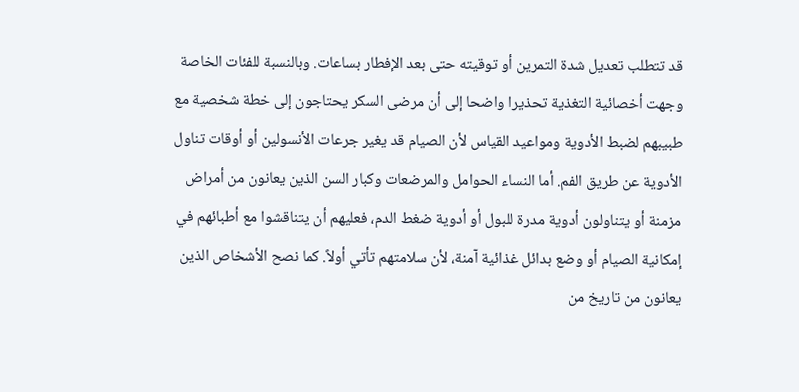قد تتطلب تعديل شدة التمرين أو توقيته حتى بعد الإفطار بساعات. وبالنسبة للفئات الخاصة وجهت أخصائية التغذية تحذيرا واضحا إلى أن مرضى السكر يحتاجون إلى خطة شخصية مع طبيبهم لضبط الأدوية ومواعيد القياس لأن الصيام قد يغير جرعات الأنسولين أو أوقات تناول الأدوية عن طريق الفم. أما النساء الحوامل والمرضعات وكبار السن الذين يعانون من أمراض مزمنة أو يتناولون أدوية مدرة للبول أو أدوية ضغط الدم، فعليهم أن يتناقشوا مع أطبائهم في إمكانية الصيام أو وضع بدائل غذائية آمنة، لأن سلامتهم تأتي أولاً. كما نصح الأشخاص الذين يعانون من تاريخ من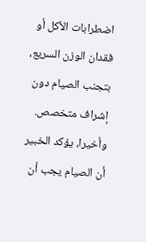اضطرابات الأكل أو فقدان الوزن السريع، بتجنب الصيام دون إشراف متخصص. وأخيرا، يؤكد الخبير أن الصيام يجب أن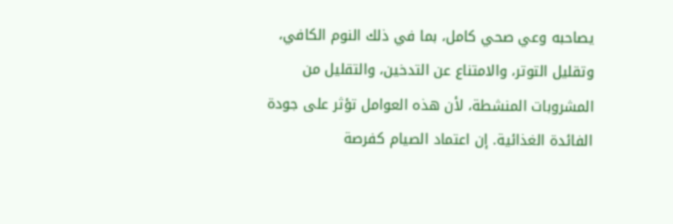يصاحبه وعي صحي كامل، بما في ذلك النوم الكافي، وتقليل التوتر، والامتناع عن التدخين، والتقليل من المشروبات المنشطة، لأن هذه العوامل تؤثر على جودة الفائدة الغذائية. إن اعتماد الصيام كفرصة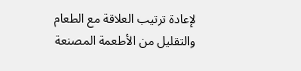لإعادة ترتيب العلاقة مع الطعام والتقليل من الأطعمة المصنعة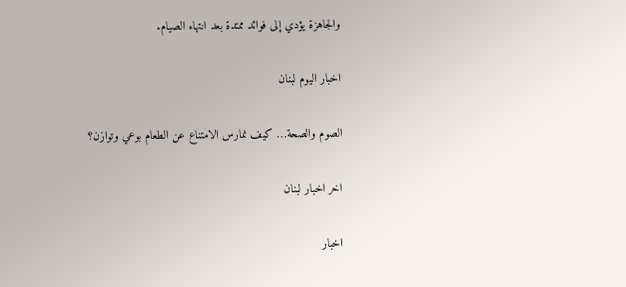والجاهزة يؤدي إلى فوائد ممتدة بعد انتهاء الصيام.

اخبار اليوم لبنان

الصوم والصحة… كيف نمارس الامتناع عن الطعام بوعي وتوازن؟

اخر اخبار لبنان

اخبار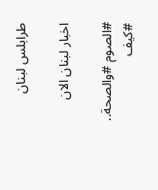طرابلس لبنان

اخبار لبنان الان

#الصوم #والصحة.. #كيف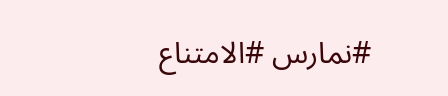#نمارس #الامتناع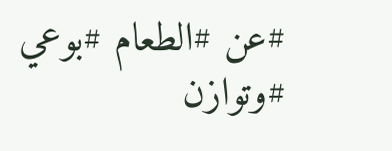#عن #الطعام #بوعي #وتوازن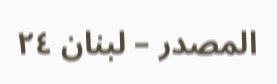المصدر – لبنان ٢٤